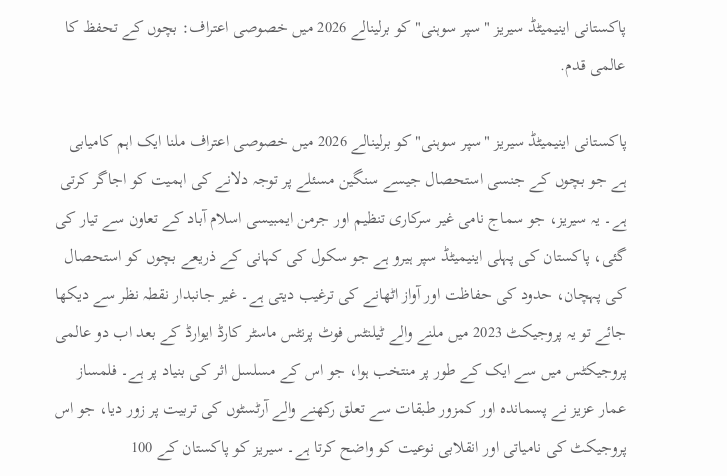پاکستانی اینیمیٹڈ سیریز "سپر سوہنی" کو برلینالے 2026 میں خصوصی اعتراف: بچوں کے تحفظ کا عالمی قدم.

پاکستانی اینیمیٹڈ سیریز "سپر سوہنی" کو برلینالے 2026 میں خصوصی اعتراف ملنا ایک اہم کامیابی ہے جو بچوں کے جنسی استحصال جیسے سنگین مسئلے پر توجہ دلانے کی اہمیت کو اجاگر کرتی ہے۔ یہ سیریز، جو سماج نامی غیر سرکاری تنظیم اور جرمن ایمبیسی اسلام آباد کے تعاون سے تیار کی گئی، پاکستان کی پہلی اینیمیٹڈ سپر ہیرو ہے جو سکول کی کہانی کے ذریعے بچوں کو استحصال کی پہچان، حدود کی حفاظت اور آواز اٹھانے کی ترغیب دیتی ہے۔ غیر جانبدار نقطہ نظر سے دیکھا جائے تو یہ پروجیکٹ 2023 میں ملنے والے ٹیلنٹس فوٹ پرنٹس ماسٹر کارڈ ایوارڈ کے بعد اب دو عالمی پروجیکٹس میں سے ایک کے طور پر منتخب ہوا، جو اس کے مسلسل اثر کی بنیاد پر ہے۔ فلمساز عمار عزیز نے پسماندہ اور کمزور طبقات سے تعلق رکھنے والے آرٹسٹوں کی تربیت پر زور دیا، جو اس پروجیکٹ کی نامیاتی اور انقلابی نوعیت کو واضح کرتا ہے۔ سیریز کو پاکستان کے 100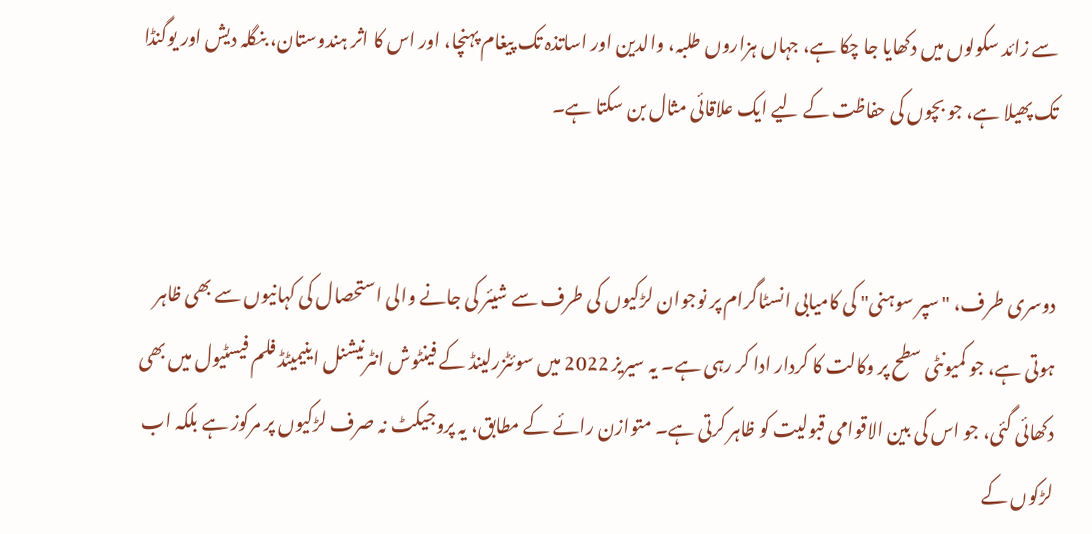سے زائد سکولوں میں دکھایا جا چکا ہے، جہاں ہزاروں طلبہ، والدین اور اساتذہ تک پیغام پہنچا، اور اس کا اثر ہندوستان، بنگلہ دیش اور یوگنڈا تک پھیلا ہے، جو بچوں کی حفاظت کے لیے ایک علاقائی مثال بن سکتا ہے۔


دوسری طرف، "سپر سوہنی" کی کامیابی انسٹاگرام پر نوجوان لڑکیوں کی طرف سے شیئر کی جانے والی استحصال کی کہانیوں سے بھی ظاہر ہوتی ہے، جو کمیونٹی سطح پر وکالت کا کردار ادا کر رہی ہے۔ یہ سیریز 2022 میں سوئٹزرلینڈ کے فینٹوش انٹرنیشنل اینیمیٹڈ فلم فیسٹیول میں بھی دکھائی گئی، جو اس کی بین الاقوامی قبولیت کو ظاہر کرتی ہے۔ متوازن رائے کے مطابق، یہ پروجیکٹ نہ صرف لڑکیوں پر مرکوز ہے بلکہ اب لڑکوں کے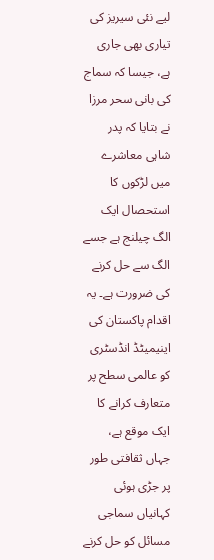لیے نئی سیریز کی تیاری بھی جاری ہے، جیسا کہ سماج کی بانی سحر مرزا نے بتایا کہ پدر شاہی معاشرے میں لڑکوں کا استحصال ایک الگ چیلنج ہے جسے الگ سے حل کرنے کی ضرورت ہے۔ یہ اقدام پاکستان کی اینیمیٹڈ انڈسٹری کو عالمی سطح پر متعارف کرانے کا ایک موقع ہے، جہاں ثقافتی طور پر جڑی ہوئی کہانیاں سماجی مسائل کو حل کرنے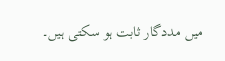میں مددگار ثابت ہو سکتی ہیں۔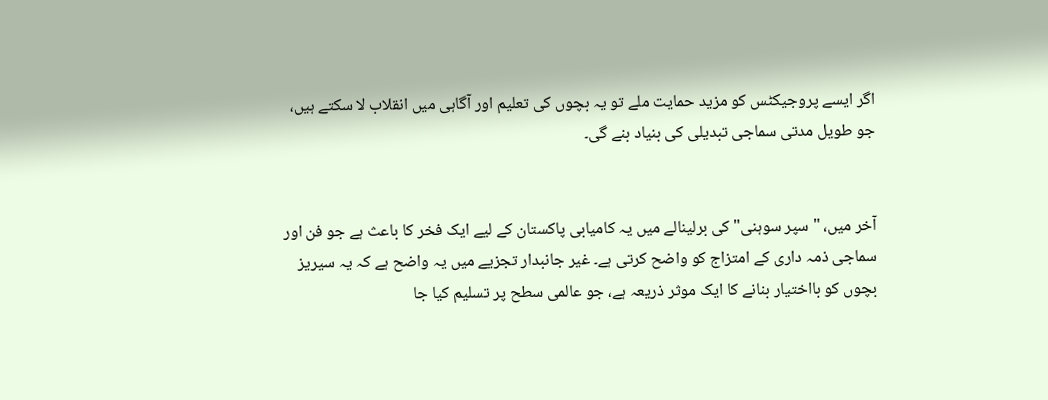اگر ایسے پروجیکٹس کو مزید حمایت ملے تو یہ بچوں کی تعلیم اور آگاہی میں انقلاب لا سکتے ہیں، جو طویل مدتی سماجی تبدیلی کی بنیاد بنے گی۔


آخر میں، "سپر سوہنی" کی برلینالے میں یہ کامیابی پاکستان کے لیے ایک فخر کا باعث ہے جو فن اور سماجی ذمہ داری کے امتزاج کو واضح کرتی ہے۔ غیر جانبدار تجزیے میں یہ واضح ہے کہ یہ سیریز بچوں کو بااختیار بنانے کا ایک موثر ذریعہ ہے، جو عالمی سطح پر تسلیم کیا جا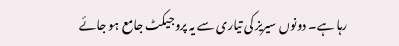رہا ہے۔ دونوں سیریز کی تیاری سے یہ پروجیکٹ جامع ہو جائے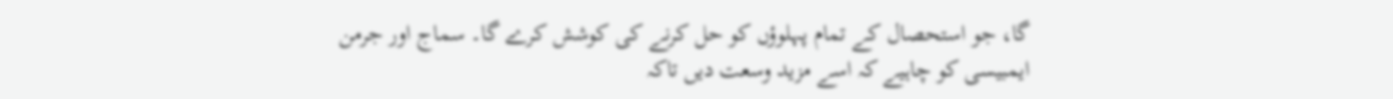گا، جو استحصال کے تمام پہلوؤں کو حل کرنے کی کوشش کرے گا۔ سماج اور جرمن ایمبیسی کو چاہیے کہ اسے مزید وسعت دیں تاکہ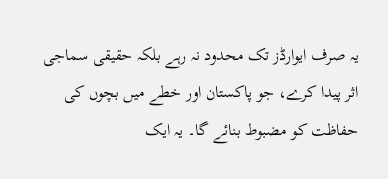یہ صرف ایوارڈز تک محدود نہ رہے بلکہ حقیقی سماجی اثر پیدا کرے، جو پاکستان اور خطے میں بچوں کی حفاظت کو مضبوط بنائے گا۔ یہ ایک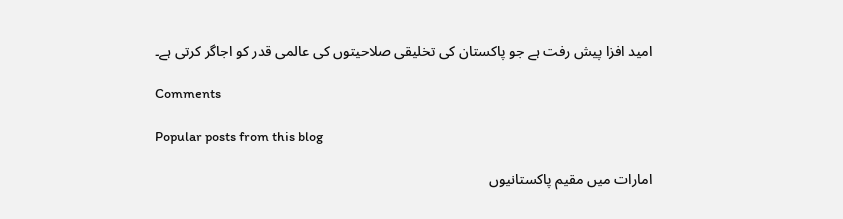امید افزا پیش رفت ہے جو پاکستان کی تخلیقی صلاحیتوں کی عالمی قدر کو اجاگر کرتی ہے۔

Comments

Popular posts from this blog

امارات میں مقیم پاکستانیوں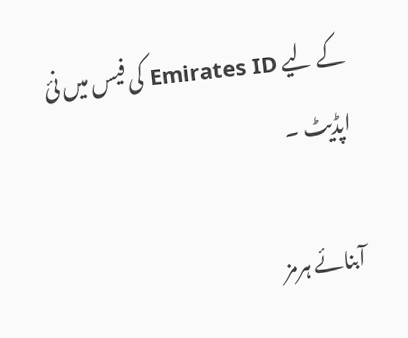کے لیے Emirates ID کی فیس میں نئ اپڈیٹ ۔

آبنائے ہرمز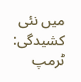میں نئی کشیدگی: ٹرمپ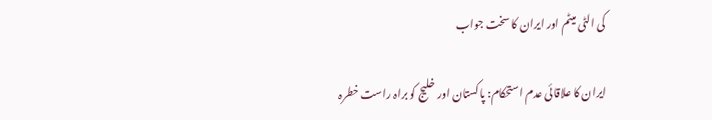کی الٹی میٹم اور ایران کا سخت جواب

ایران کا علاقائی عدم استحکام: پاکستان اور خلیج کو براہ راست خطرہ